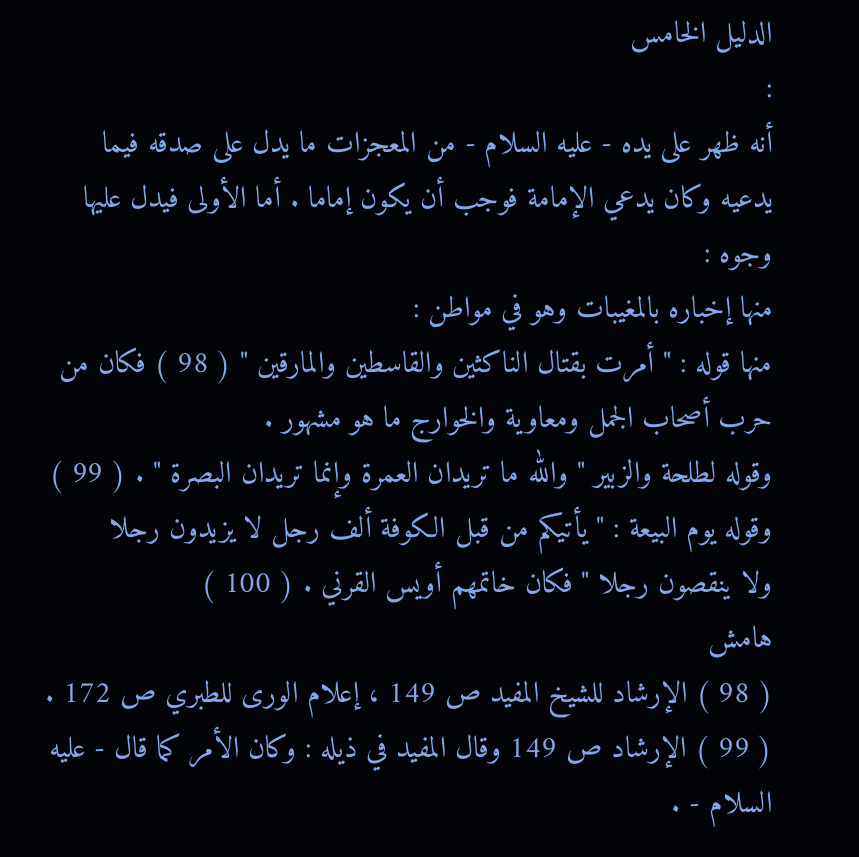الدليل الخامس
:
أنه ظهر على يده - عليه السلام - من المعجزات ما يدل على صدقه فيما
يدعيه وكان يدعي الإمامة فوجب أن يكون إماما . أما الأولى فيدل عليها
وجوه :
منها إخباره بالمغيبات وهو في مواطن :
منها قوله : " أمرت بقتال الناكثين والقاسطين والمارقين " ( 98 ) فكان من
حرب أصحاب الجمل ومعاوية والخوارج ما هو مشهور .
وقوله لطلحة والزبير " والله ما تريدان العمرة وإنما تريدان البصرة " . ( 99 )
وقوله يوم البيعة : " يأتيكم من قبل الكوفة ألف رجل لا يزيدون رجلا
ولا ينقصون رجلا " فكان خاتمهم أويس القرني . ( 100 )
هامش
( 98 ) الإرشاد للشيخ المفيد ص 149 ، إعلام الورى للطبري ص 172 .
( 99 ) الإرشاد ص 149 وقال المفيد في ذيله : وكان الأمر كما قال - عليه السلام - .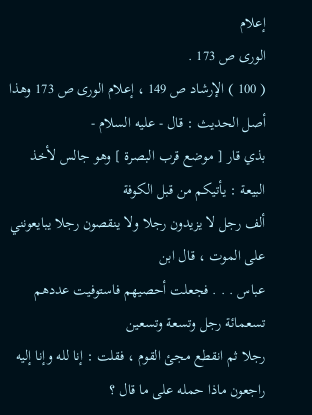إعلام
الورى ص 173 .
( 100 ) الإرشاد ص 149 ، إعلام الورى ص 173 وهذا أصل الحديث : قال - عليه السلام -
بذي قار [ موضع قرب البصرة ] وهو جالس لأخذ البيعة : يأتيكم من قبل الكوفة
ألف رجل لا يزيدون رجلا ولا ينقصون رجلا يبايعونني على الموت ، قال ابن
عباس . . . فجعلت أحصيهم فاستوفيت عددهم تسعمائة رجل وتسعة وتسعين
رجلا ثم انقطع مجئ القوم ، فقلت : إنا لله وإنا إليه راجعون ماذا حمله على ما قال ؟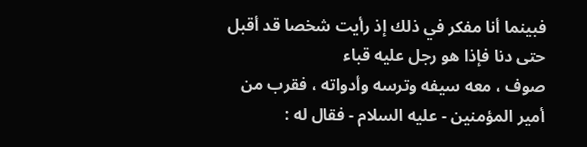فبينما أنا مفكر في ذلك إذ رأيت شخصا قد أقبل حتى دنا فإذا هو رجل عليه قباء
صوف ، معه سيفه وترسه وأدواته ، فقرب من أمير المؤمنين - عليه السلام - فقال له :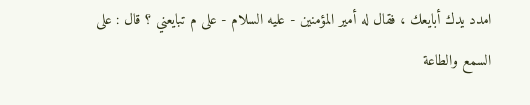امدد يدك أبايعك ، فقال له أمير المؤمنين - عليه السلام - على م تبايعني ؟ قال : على
السمع والطاعة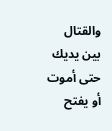والقتال بين يديك حتى أموت أو يفتح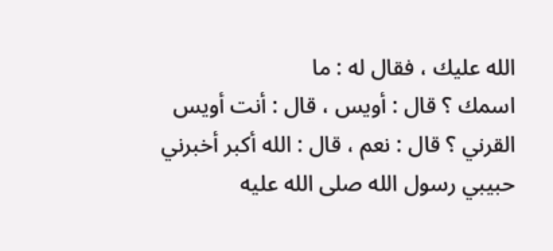الله عليك ، فقال له : ما
اسمك ؟ قال : أويس ، قال : أنت أويس القرني ؟ قال : نعم ، قال : الله أكبر أخبرني
حبيبي رسول الله صلى الله عليه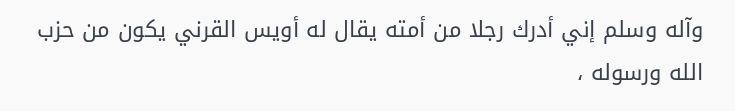وآله وسلم إني أدرك رجلا من أمته يقال له أويس القرني يكون من حزب
الله ورسوله ،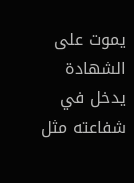يموت على الشهادة يدخل في شفاعته مثل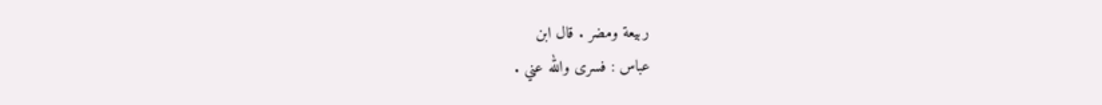ربيعة ومضر . قال ابن
عباس : فسرى والله عني .